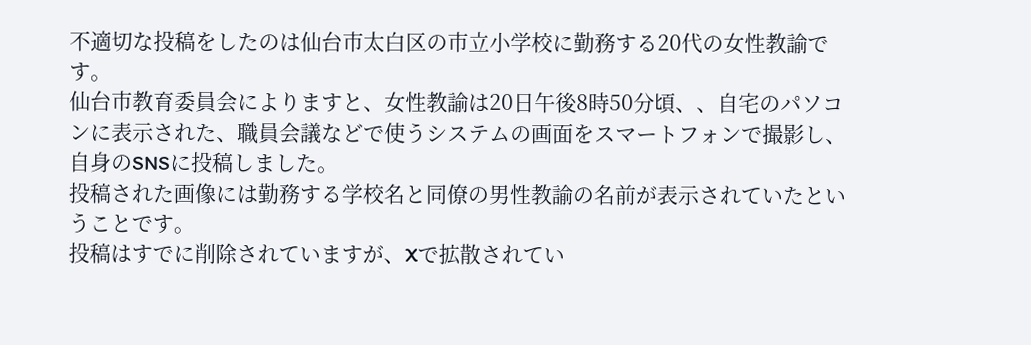不適切な投稿をしたのは仙台市太白区の市立小学校に勤務する20代の女性教諭です。
仙台市教育委員会によりますと、女性教諭は20日午後8時50分頃、、自宅のパソコンに表示された、職員会議などで使うシステムの画面をスマートフォンで撮影し、自身のSNSに投稿しました。
投稿された画像には勤務する学校名と同僚の男性教諭の名前が表示されていたということです。
投稿はすでに削除されていますが、Xで拡散されてい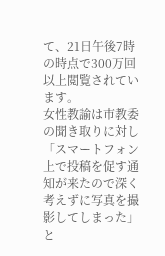て、21日午後7時の時点で300万回以上閲覧されています。
女性教諭は市教委の聞き取りに対し「スマートフォン上で投稿を促す通知が来たので深く考えずに写真を撮影してしまった」と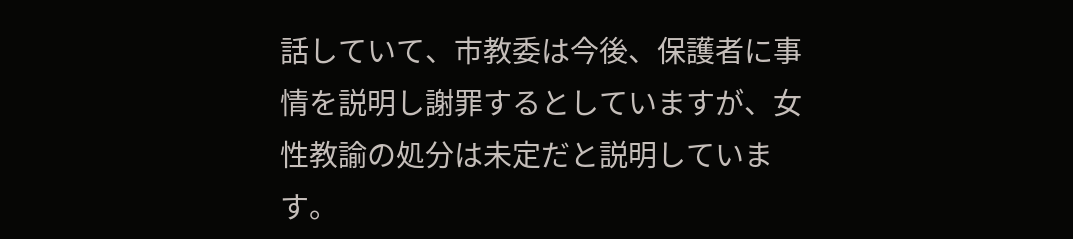話していて、市教委は今後、保護者に事情を説明し謝罪するとしていますが、女性教諭の処分は未定だと説明しています。